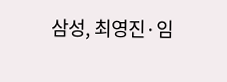삼성, 최영진·임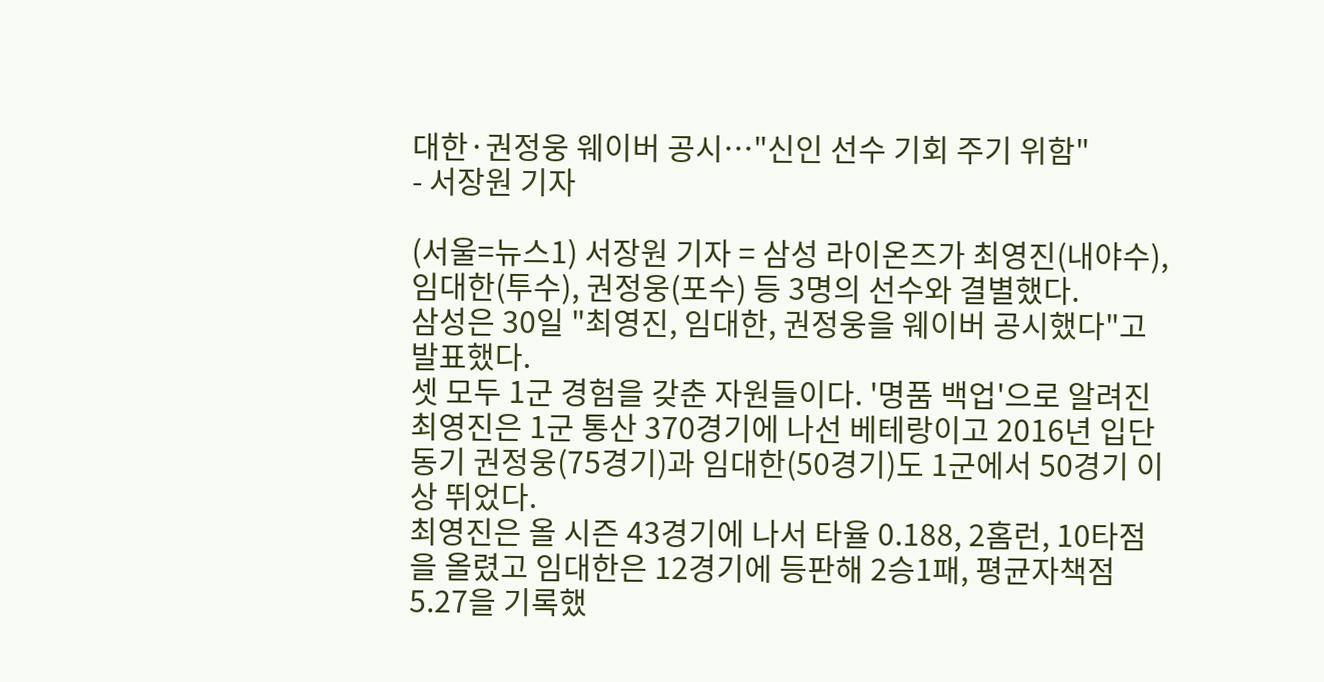대한·권정웅 웨이버 공시…"신인 선수 기회 주기 위함"
- 서장원 기자

(서울=뉴스1) 서장원 기자 = 삼성 라이온즈가 최영진(내야수), 임대한(투수), 권정웅(포수) 등 3명의 선수와 결별했다.
삼성은 30일 "최영진, 임대한, 권정웅을 웨이버 공시했다"고 발표했다.
셋 모두 1군 경험을 갖춘 자원들이다. '명품 백업'으로 알려진 최영진은 1군 통산 370경기에 나선 베테랑이고 2016년 입단 동기 권정웅(75경기)과 임대한(50경기)도 1군에서 50경기 이상 뛰었다.
최영진은 올 시즌 43경기에 나서 타율 0.188, 2홈런, 10타점을 올렸고 임대한은 12경기에 등판해 2승1패, 평균자책점 5.27을 기록했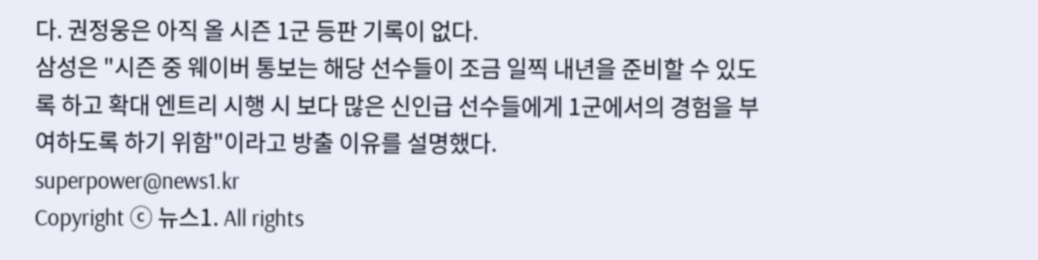다. 권정웅은 아직 올 시즌 1군 등판 기록이 없다.
삼성은 "시즌 중 웨이버 통보는 해당 선수들이 조금 일찍 내년을 준비할 수 있도록 하고 확대 엔트리 시행 시 보다 많은 신인급 선수들에게 1군에서의 경험을 부여하도록 하기 위함"이라고 방출 이유를 설명했다.
superpower@news1.kr
Copyright ⓒ 뉴스1. All rights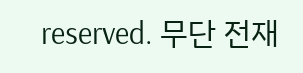reserved. 무단 전재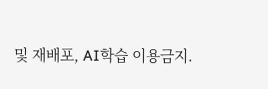및 재배포, AI학습 이용금지.